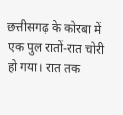छत्तीसगढ़ के कोरबा में एक पुल रातों-रात चोरी हो गया। रात तक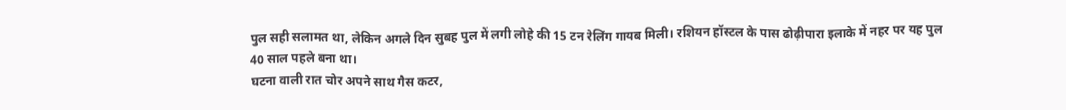पुल सही सलामत था, लेकिन अगले दिन सुबह पुल में लगी लोहे की 15 टन रेलिंग गायब मिली। रशियन हॉस्टल के पास ढोढ़ीपारा इलाके में नहर पर यह पुल 40 साल पहले बना था।
घटना वाली रात चोर अपने साथ गैस कटर,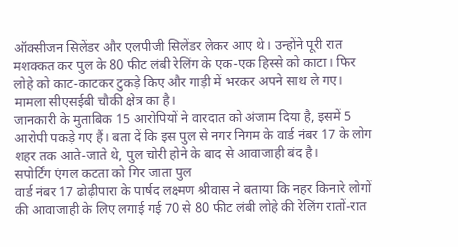ऑक्सीजन सिलेंडर और एलपीजी सिलेंडर लेकर आए थे। उन्होंने पूरी रात मशक्कत कर पुल के 80 फीट लंबी रेलिंग के एक-एक हिस्से को काटा। फिर लोहे को काट-काटकर टुकड़े किए और गाड़ी में भरकर अपने साथ ले गए। मामला सीएसईबी चौकी क्षेत्र का है।
जानकारी के मुताबिक 15 आरोपियों ने वारदात को अंजाम दिया है, इसमें 5 आरोपी पकड़े गए हैं। बता दें कि इस पुल से नगर निगम के वार्ड नंबर 17 के लोग शहर तक आते-जाते थे, पुल चोरी होने के बाद से आवाजाही बंद है।
सपोर्टिंग एंगल कटता को गिर जाता पुल
वार्ड नंबर 17 ढोढ़ीपारा के पार्षद लक्ष्मण श्रीवास ने बताया कि नहर किनारे लोगों की आवाजाही के लिए लगाई गई 70 से 80 फीट लंबी लोहे की रेलिंग रातों-रात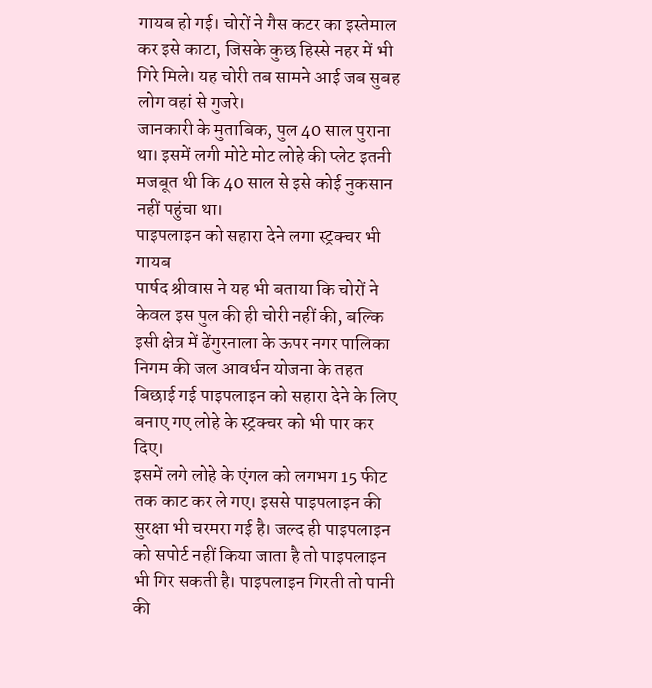गायब हो गई। चोरों ने गैस कटर का इस्तेमाल कर इसे काटा, जिसके कुछ हिस्से नहर में भी गिरे मिले। यह चोरी तब सामने आई जब सुबह लोग वहां से गुजरे।
जानकारी के मुताबिक, पुल 40 साल पुराना था। इसमें लगी मोटे मोट लोहे की प्लेट इतनी मजबूत थी कि 40 साल से इसे कोई नुकसान नहीं पहुंचा था।
पाइपलाइन को सहारा देने लगा स्ट्रक्चर भी गायब
पार्षद श्रीवास ने यह भी बताया कि चोरों ने केवल इस पुल की ही चोरी नहीं की, बल्कि इसी क्षेत्र में ढेंगुरनाला के ऊपर नगर पालिका निगम की जल आवर्धन योजना के तहत बिछाई गई पाइपलाइन को सहारा देने के लिए बनाए गए लोहे के स्ट्रक्चर को भी पार कर दिए।
इसमें लगे लोहे के एंगल को लगभग 15 फीट तक काट कर ले गए। इससे पाइपलाइन की सुरक्षा भी चरमरा गई है। जल्द ही पाइपलाइन को सपोर्ट नहीं किया जाता है तो पाइपलाइन भी गिर सकती है। पाइपलाइन गिरती तो पानी की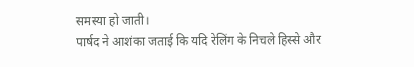समस्या हो जाती।
पार्षद ने आशंका जताई कि यदि रेलिंग के निचले हिस्से और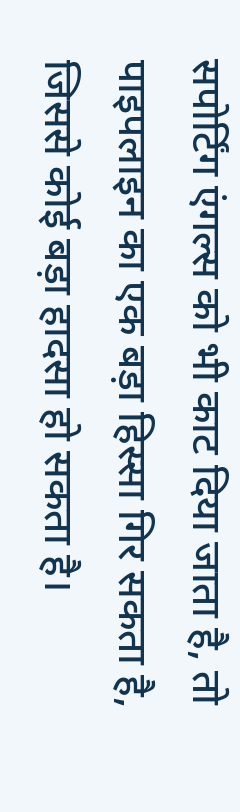सपोर्टिंग एंगल्स को भी काट दिया जाता है, तो पाइपलाइन का एक बड़ा हिस्सा गिर सकता है, जिससे कोई बड़ा हादसा हो सकता है।